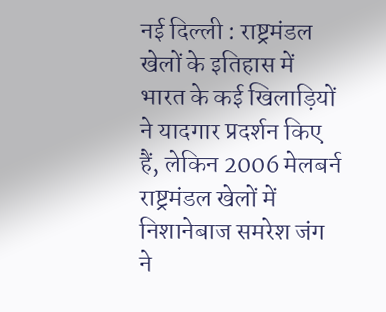नई दिल्ली : राष्ट्रमंडल खेलों के इतिहास में भारत के कई खिलाड़ियों ने यादगार प्रदर्शन किए हैं, लेकिन 2006 मेलबर्न राष्ट्रमंडल खेलों में निशानेबाज समरेश जंग ने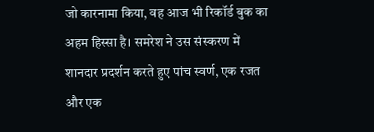जो कारनामा किया, वह आज भी रिकॉर्ड बुक का अहम हिस्सा है। समरेश ने उस संस्करण में शानदार प्रदर्शन करते हुए पांच स्वर्ण, एक रजत और एक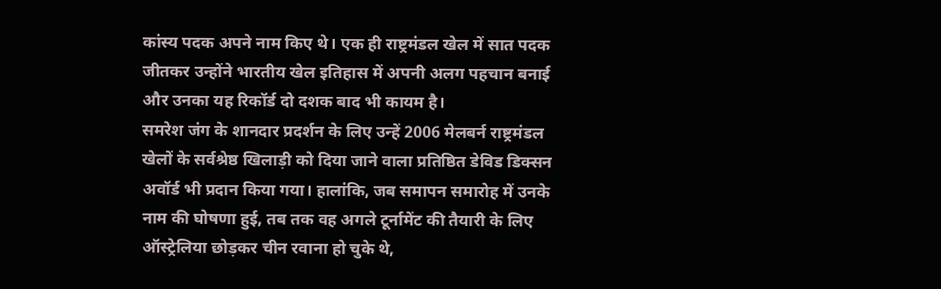कांस्य पदक अपने नाम किए थे। एक ही राष्ट्रमंडल खेल में सात पदक जीतकर उन्होंने भारतीय खेल इतिहास में अपनी अलग पहचान बनाई और उनका यह रिकॉर्ड दो दशक बाद भी कायम है।
समरेश जंग के शानदार प्रदर्शन के लिए उन्हें 2006 मेलबर्न राष्ट्रमंडल खेलों के सर्वश्रेष्ठ खिलाड़ी को दिया जाने वाला प्रतिष्ठित डेविड डिक्सन अवॉर्ड भी प्रदान किया गया। हालांकि, जब समापन समारोह में उनके नाम की घोषणा हुई, तब तक वह अगले टूर्नामेंट की तैयारी के लिए ऑस्ट्रेलिया छोड़कर चीन रवाना हो चुके थे,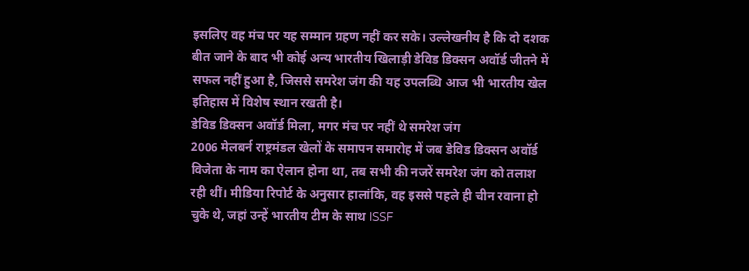इसलिए वह मंच पर यह सम्मान ग्रहण नहीं कर सके। उल्लेखनीय है कि दो दशक बीत जाने के बाद भी कोई अन्य भारतीय खिलाड़ी डेविड डिक्सन अवॉर्ड जीतने में सफल नहीं हुआ है, जिससे समरेश जंग की यह उपलब्धि आज भी भारतीय खेल इतिहास में विशेष स्थान रखती है।
डेविड डिक्सन अवॉर्ड मिला, मगर मंच पर नहीं थे समरेश जंग
2006 मेलबर्न राष्ट्रमंडल खेलों के समापन समारोह में जब डेविड डिक्सन अवॉर्ड विजेता के नाम का ऐलान होना था, तब सभी की नजरें समरेश जंग को तलाश रही थीं। मीडिया रिपोर्ट के अनुसार हालांकि, वह इससे पहले ही चीन रवाना हो चुके थे, जहां उन्हें भारतीय टीम के साथ ISSF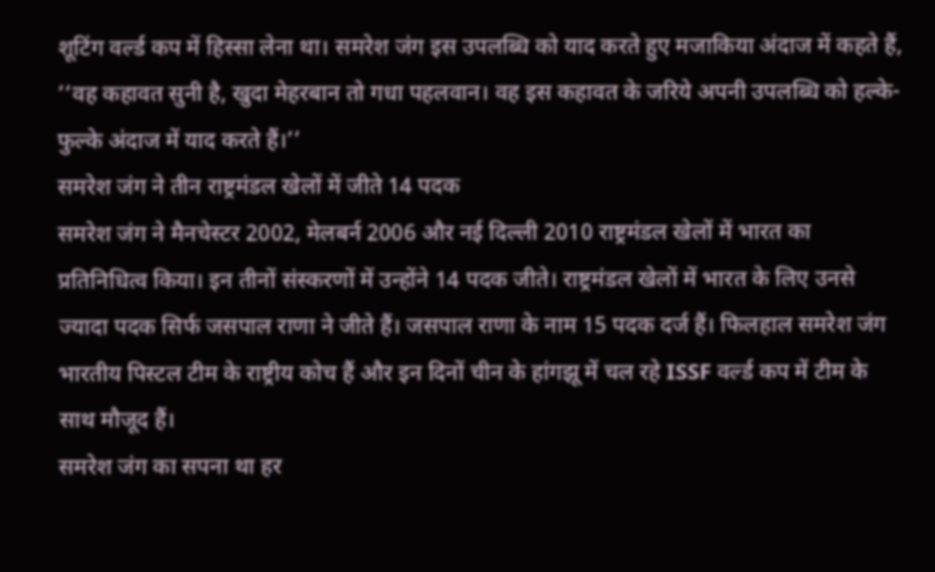शूटिंग वर्ल्ड कप में हिस्सा लेना था। समरेश जंग इस उपलब्धि को याद करते हुए मजाकिया अंदाज में कहते हैं, ‘‘वह कहावत सुनी है, खुदा मेहरबान तो गधा पहलवान। वह इस कहावत के जरिये अपनी उपलब्धि को हल्के-फुल्के अंदाज में याद करते हैं।’’
समरेश जंग ने तीन राष्ट्रमंडल खेलों में जीते 14 पदक
समरेश जंग ने मैनचेस्टर 2002, मेलबर्न 2006 और नई दिल्ली 2010 राष्ट्रमंडल खेलों में भारत का प्रतिनिधित्व किया। इन तीनों संस्करणों में उन्होंने 14 पदक जीते। राष्ट्रमंडल खेलों में भारत के लिए उनसे ज्यादा पदक सिर्फ जसपाल राणा ने जीते हैं। जसपाल राणा के नाम 15 पदक दर्ज हैं। फिलहाल समरेश जंग भारतीय पिस्टल टीम के राष्ट्रीय कोच हैं और इन दिनों चीन के हांगझू में चल रहे ISSF वर्ल्ड कप में टीम के साथ मौजूद हैं।
समरेश जंग का सपना था हर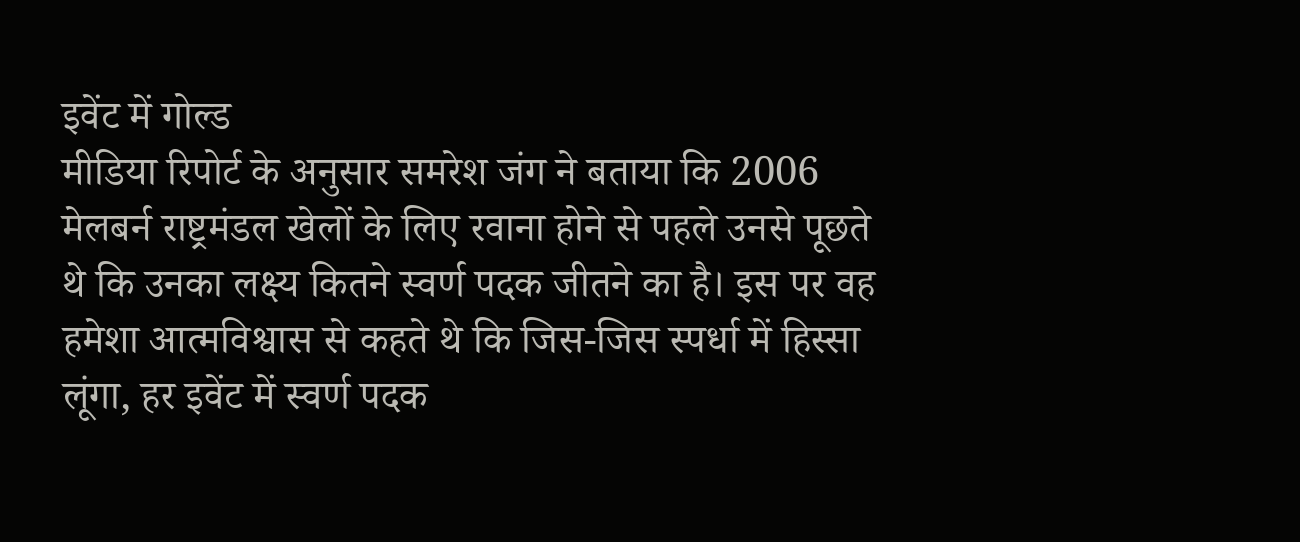इवेंट में गोल्ड
मीडिया रिपोर्ट के अनुसार समरेश जंग ने बताया कि 2006 मेलबर्न राष्ट्रमंडल खेलों के लिए रवाना होने से पहले उनसे पूछते थे कि उनका लक्ष्य कितने स्वर्ण पदक जीतने का है। इस पर वह हमेशा आत्मविश्वास से कहते थे कि जिस-जिस स्पर्धा में हिस्सा लूंगा, हर इवेंट में स्वर्ण पदक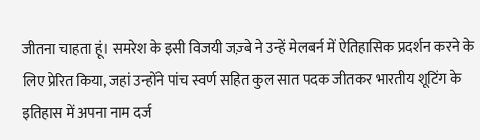जीतना चाहता हूं। समरेश के इसी विजयी जज़्बे ने उन्हें मेलबर्न में ऐतिहासिक प्रदर्शन करने के लिए प्रेरित किया, जहां उन्होंने पांच स्वर्ण सहित कुल सात पदक जीतकर भारतीय शूटिंग के इतिहास में अपना नाम दर्ज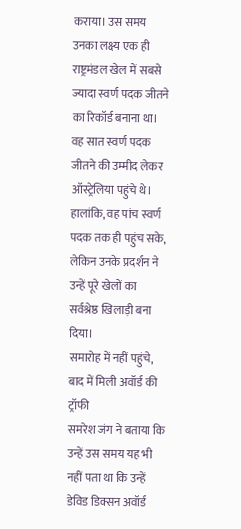कराया। उस समय उनका लक्ष्य एक ही राष्ट्रमंडल खेल में सबसे ज्यादा स्वर्ण पदक जीतने का रिकॉर्ड बनाना था। वह सात स्वर्ण पदक जीतने की उम्मीद लेकर ऑस्ट्रेलिया पहुंचे थे। हालांकि, वह पांच स्वर्ण पदक तक ही पहुंच सके, लेकिन उनके प्रदर्शन ने उन्हें पूरे खेलों का सर्वश्रेष्ठ खिलाड़ी बना दिया।
समारोह में नहीं पहुंचे, बाद में मिली अवॉर्ड की ट्रॉफी
समरेश जंग ने बताया कि उन्हें उस समय यह भी नहीं पता था कि उन्हें डेविड डिक्सन अवॉर्ड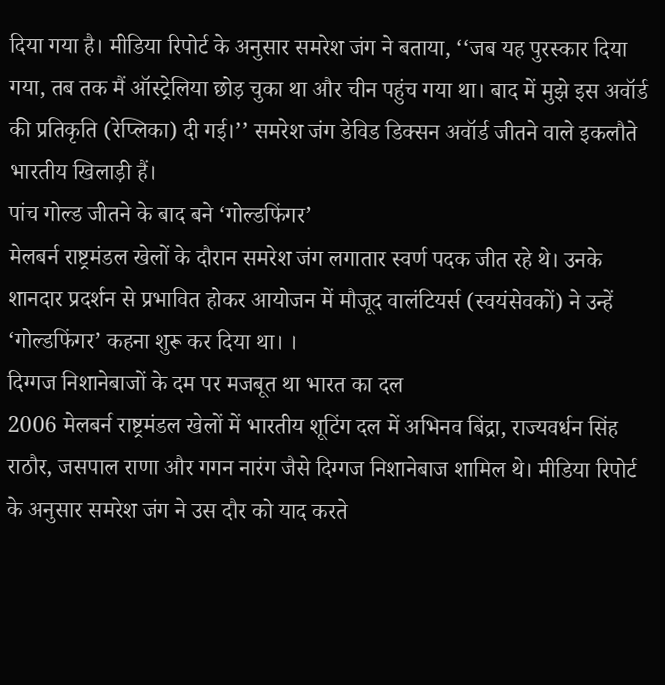दिया गया है। मीडिया रिपोर्ट के अनुसार समरेश जंग ने बताया, ‘‘जब यह पुरस्कार दिया गया, तब तक मैं ऑस्ट्रेलिया छोड़ चुका था और चीन पहुंच गया था। बाद में मुझे इस अवॉर्ड की प्रतिकृति (रेप्लिका) दी गई।’’ समरेश जंग डेविड डिक्सन अवॉर्ड जीतने वाले इकलौते भारतीय खिलाड़ी हैं।
पांच गोल्ड जीतने के बाद बने ‘गोल्डफिंगर’
मेलबर्न राष्ट्रमंडल खेलों के दौरान समरेश जंग लगातार स्वर्ण पदक जीत रहे थे। उनके शानदार प्रदर्शन से प्रभावित होकर आयोजन में मौजूद वालंटियर्स (स्वयंसेवकों) ने उन्हें ‘गोल्डफिंगर’ कहना शुरू कर दिया था। ।
दिग्गज निशानेबाजों के दम पर मजबूत था भारत का दल
2006 मेलबर्न राष्ट्रमंडल खेलों में भारतीय शूटिंग दल में अभिनव बिंद्रा, राज्यवर्धन सिंह राठौर, जसपाल राणा और गगन नारंग जैसे दिग्गज निशानेबाज शामिल थे। मीडिया रिपोर्ट के अनुसार समरेश जंग ने उस दौर को याद करते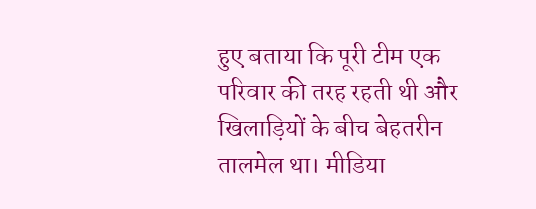हुए बताया कि पूरी टीम एक परिवार की तरह रहती थी और खिलाड़ियों के बीच बेहतरीन तालमेल था। मीडिया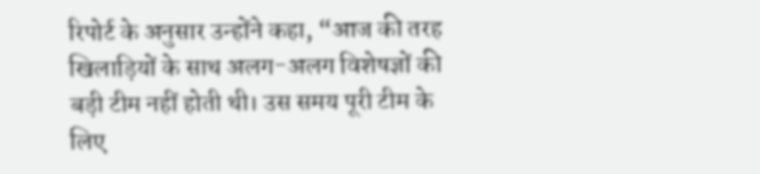रिपोर्ट के अनुसार उन्होंने कहा, “आज की तरह खिलाड़ियों के साथ अलग-अलग विशेषज्ञों की बड़ी टीम नहीं होती थी। उस समय पूरी टीम के लिए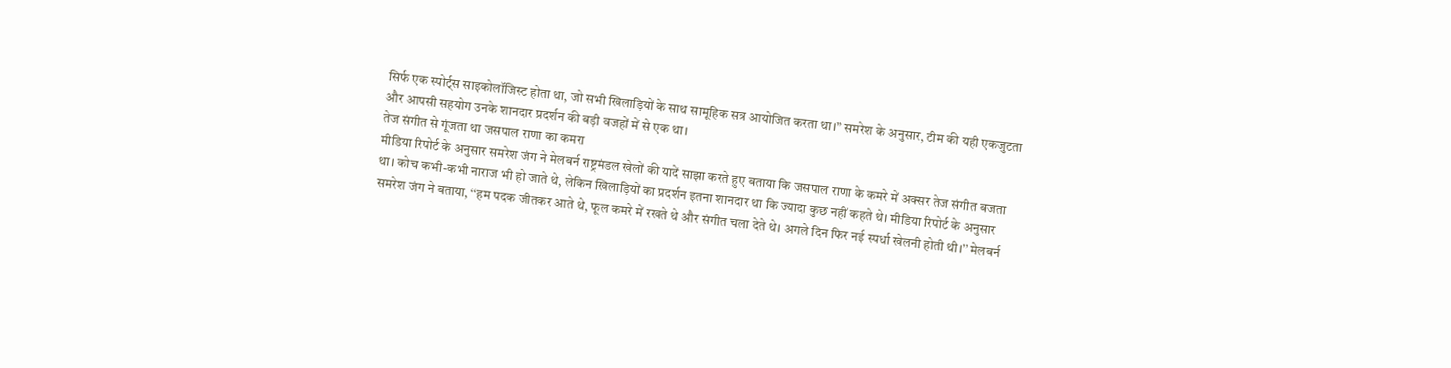सिर्फ एक स्पोर्ट्स साइकोलॉजिस्ट होता था, जो सभी खिलाड़ियों के साथ सामूहिक सत्र आयोजित करता था।” समरेश के अनुसार, टीम की यही एकजुटता और आपसी सहयोग उनके शानदार प्रदर्शन की बड़ी वजहों में से एक था।
तेज संगीत से गूंजता था जसपाल राणा का कमरा
मीडिया रिपोर्ट के अनुसार समरेश जंग ने मेलबर्न राष्ट्रमंडल खेलों की यादें साझा करते हुए बताया कि जसपाल राणा के कमरे में अक्सर तेज संगीत बजता था। कोच कभी-कभी नाराज भी हो जाते थे, लेकिन खिलाड़ियों का प्रदर्शन इतना शानदार था कि ज्यादा कुछ नहीं कहते थे। मीडिया रिपोर्ट के अनुसार समरेश जंग ने बताया, ‘‘हम पदक जीतकर आते थे, फूल कमरे में रखते थे और संगीत चला देते थे। अगले दिन फिर नई स्पर्धा खेलनी होती थी।’’ मेलबर्न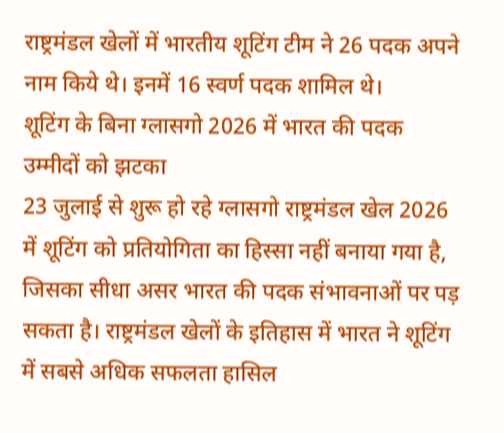राष्ट्रमंडल खेलों में भारतीय शूटिंग टीम ने 26 पदक अपने नाम किये थे। इनमें 16 स्वर्ण पदक शामिल थे।
शूटिंग के बिना ग्लासगो 2026 में भारत की पदक उम्मीदों को झटका
23 जुलाई से शुरू हो रहे ग्लासगो राष्ट्रमंडल खेल 2026 में शूटिंग को प्रतियोगिता का हिस्सा नहीं बनाया गया है, जिसका सीधा असर भारत की पदक संभावनाओं पर पड़ सकता है। राष्ट्रमंडल खेलों के इतिहास में भारत ने शूटिंग में सबसे अधिक सफलता हासिल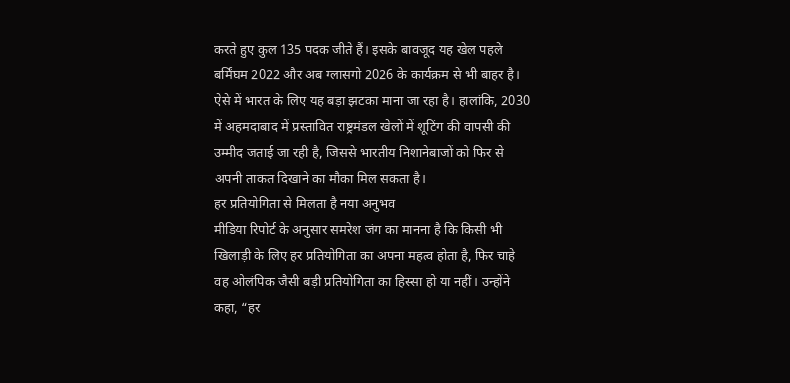करते हुए कुल 135 पदक जीते हैं। इसके बावजूद यह खेल पहले बर्मिंघम 2022 और अब ग्लासगो 2026 के कार्यक्रम से भी बाहर है। ऐसे में भारत के लिए यह बड़ा झटका माना जा रहा है। हालांकि, 2030 में अहमदाबाद में प्रस्तावित राष्ट्रमंडल खेलों में शूटिंग की वापसी की उम्मीद जताई जा रही है, जिससे भारतीय निशानेबाजों को फिर से अपनी ताकत दिखाने का मौका मिल सकता है।
हर प्रतियोगिता से मिलता है नया अनुभव
मीडिया रिपोर्ट के अनुसार समरेश जंग का मानना है कि किसी भी खिलाड़ी के लिए हर प्रतियोगिता का अपना महत्व होता है, फिर चाहे वह ओलंपिक जैसी बड़ी प्रतियोगिता का हिस्सा हो या नहीं। उन्होंने कहा, “हर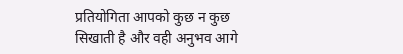प्रतियोगिता आपको कुछ न कुछ सिखाती है और वही अनुभव आगे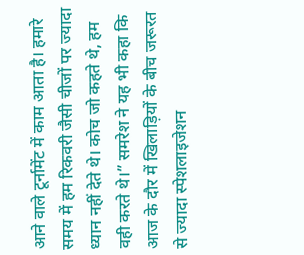आने वाले टूर्नामेंट में काम आता है। हमारे समय में हम रिकवरी जैसी चीजों पर ज्यादा ध्यान नहीं देते थे। कोच जो कहते थे, हम वही करते थे।” समरेश ने यह भी कहा कि आज के दौर में खिलाड़ियों के बीच जरूरत से ज्यादा स्पेशलाइजेशन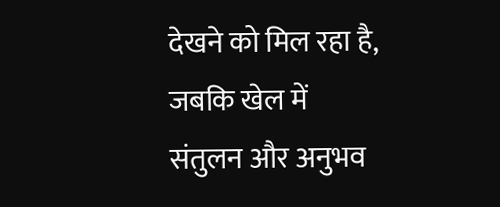देखने को मिल रहा है, जबकि खेल में संतुलन और अनुभव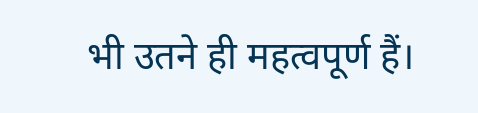भी उतने ही महत्वपूर्ण हैं।